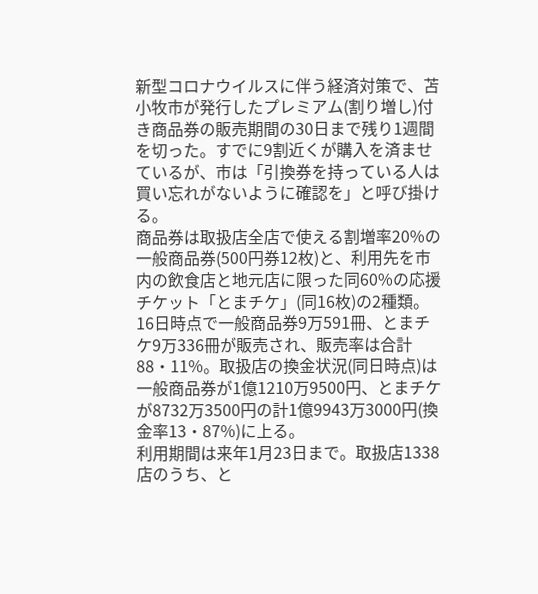新型コロナウイルスに伴う経済対策で、苫小牧市が発行したプレミアム(割り増し)付き商品券の販売期間の30日まで残り1週間を切った。すでに9割近くが購入を済ませているが、市は「引換券を持っている人は買い忘れがないように確認を」と呼び掛ける。
商品券は取扱店全店で使える割増率20%の一般商品券(500円券12枚)と、利用先を市内の飲食店と地元店に限った同60%の応援チケット「とまチケ」(同16枚)の2種類。16日時点で一般商品券9万591冊、とまチケ9万336冊が販売され、販売率は合計88・11%。取扱店の換金状況(同日時点)は一般商品券が1億1210万9500円、とまチケが8732万3500円の計1億9943万3000円(換金率13・87%)に上る。
利用期間は来年1月23日まで。取扱店1338店のうち、と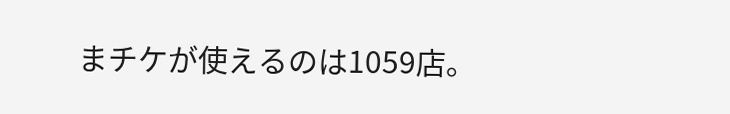まチケが使えるのは1059店。